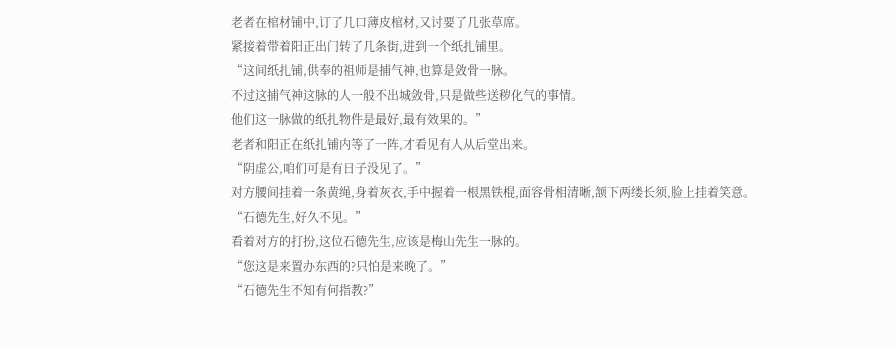老者在棺材铺中,订了几口薄皮棺材,又讨要了几张草席。
紧接着带着阳正出门转了几条街,进到一个纸扎铺里。
“这间纸扎铺,供奉的祖师是捕气神,也算是敛骨一脉。
不过这捕气神这脉的人一般不出城敛骨,只是做些送秽化气的事情。
他们这一脉做的纸扎物件是最好,最有效果的。”
老者和阳正在纸扎铺内等了一阵,才看见有人从后堂出来。
“阴虚公,咱们可是有日子没见了。”
对方腰间挂着一条黄绳,身着灰衣,手中握着一根黑铁棍,面容骨相清晰,颔下两缕长须,脸上挂着笑意。
“石德先生,好久不见。”
看着对方的打扮,这位石德先生,应该是梅山先生一脉的。
“您这是来置办东西的?只怕是来晚了。”
“石德先生不知有何指教?”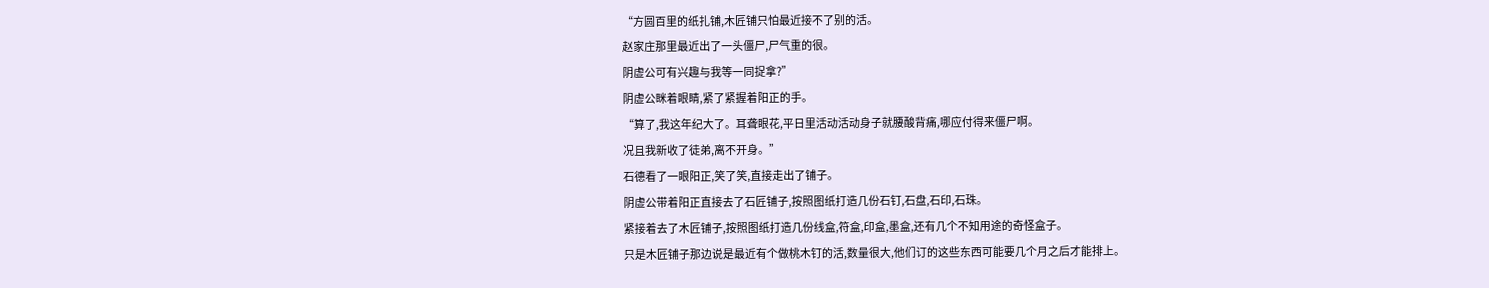“方圆百里的纸扎铺,木匠铺只怕最近接不了别的活。
赵家庄那里最近出了一头僵尸,尸气重的很。
阴虚公可有兴趣与我等一同捉拿?”
阴虚公眯着眼睛,紧了紧握着阳正的手。
“算了,我这年纪大了。耳聋眼花,平日里活动活动身子就腰酸背痛,哪应付得来僵尸啊。
况且我新收了徒弟,离不开身。”
石德看了一眼阳正,笑了笑,直接走出了铺子。
阴虚公带着阳正直接去了石匠铺子,按照图纸打造几份石钉,石盘,石印,石珠。
紧接着去了木匠铺子,按照图纸打造几份线盒,符盒,印盒,墨盒,还有几个不知用途的奇怪盒子。
只是木匠铺子那边说是最近有个做桃木钉的活,数量很大,他们订的这些东西可能要几个月之后才能排上。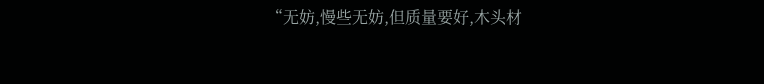“无妨,慢些无妨,但质量要好,木头材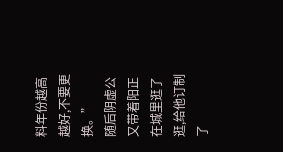料年份越高越好,不要更换。”
随后阴虚公又带着阳正在城里逛了逛,给他订制了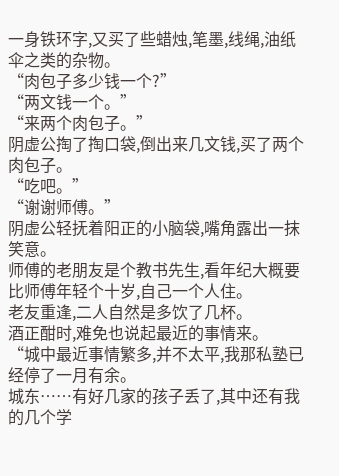一身铁环字,又买了些蜡烛,笔墨,线绳,油纸伞之类的杂物。
“肉包子多少钱一个?”
“两文钱一个。”
“来两个肉包子。”
阴虚公掏了掏口袋,倒出来几文钱,买了两个肉包子。
“吃吧。”
“谢谢师傅。”
阴虚公轻抚着阳正的小脑袋,嘴角露出一抹笑意。
师傅的老朋友是个教书先生,看年纪大概要比师傅年轻个十岁,自己一个人住。
老友重逢,二人自然是多饮了几杯。
酒正酣时,难免也说起最近的事情来。
“城中最近事情繁多,并不太平,我那私塾已经停了一月有余。
城东……有好几家的孩子丢了,其中还有我的几个学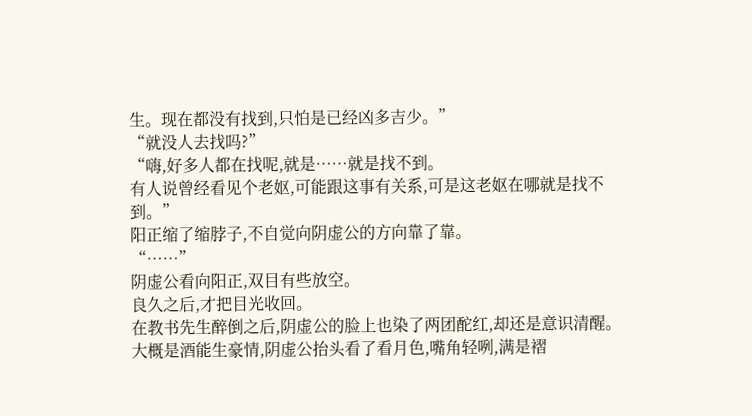生。现在都没有找到,只怕是已经凶多吉少。”
“就没人去找吗?”
“嗨,好多人都在找呢,就是……就是找不到。
有人说曾经看见个老妪,可能跟这事有关系,可是这老妪在哪就是找不到。”
阳正缩了缩脖子,不自觉向阴虚公的方向靠了靠。
“……”
阴虚公看向阳正,双目有些放空。
良久之后,才把目光收回。
在教书先生醉倒之后,阴虚公的脸上也染了两团酡红,却还是意识清醒。
大概是酒能生豪情,阴虚公抬头看了看月色,嘴角轻咧,满是褶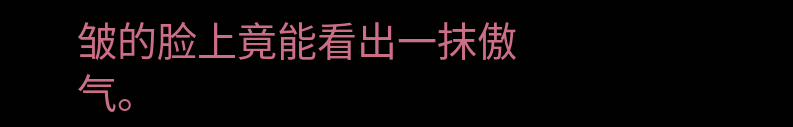皱的脸上竟能看出一抹傲气。